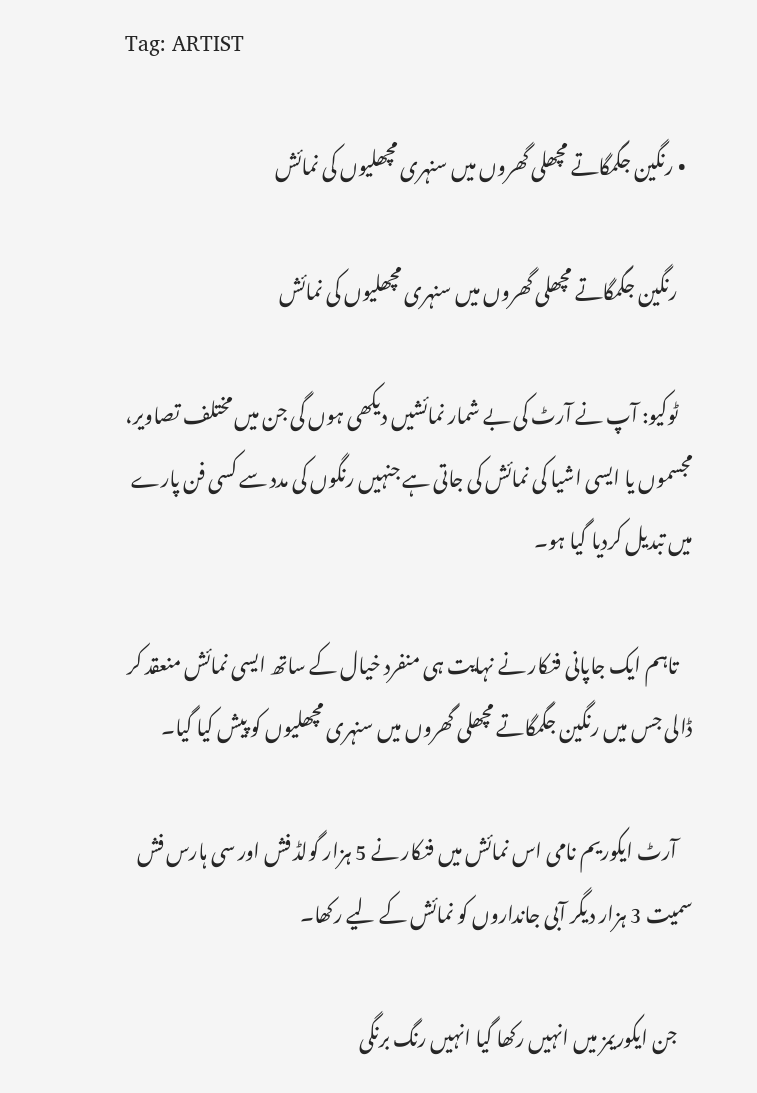Tag: ARTIST

  • رنگین جگمگاتے مچھلی گھروں میں سنہری مچھلیوں کی نمائش

    رنگین جگمگاتے مچھلی گھروں میں سنہری مچھلیوں کی نمائش

    ٹوکیو: آپ نے آرٹ کی بے شمار نمائشیں دیکھی ہوں گی جن میں مختلف تصاویر، مجسموں یا ایسی اشیا کی نمائش کی جاتی ہے جنہیں رنگوں کی مدد سے کسی فن پارے میں تبدیل کردیا گیا ہو۔

    تاہم ایک جاپانی فنکار نے نہایت ہی منفرد خیال کے ساتھ ایسی نمائش منعقد کر ڈالی جس میں رنگین جگمگاتے مچھلی گھروں میں سنہری مچھلیوں کو پیش کیا گیا۔

    آرٹ ایکوریم نامی اس نمائش میں فنکار نے 5 ہزار گولڈ فش اور سی ہارس فش سمیت 3 ہزار دیگر آبی جانداروں کو نمائش کے لیے رکھا۔

    جن ایکوریمز میں انہیں رکھا گیا انہیں رنگ برنگی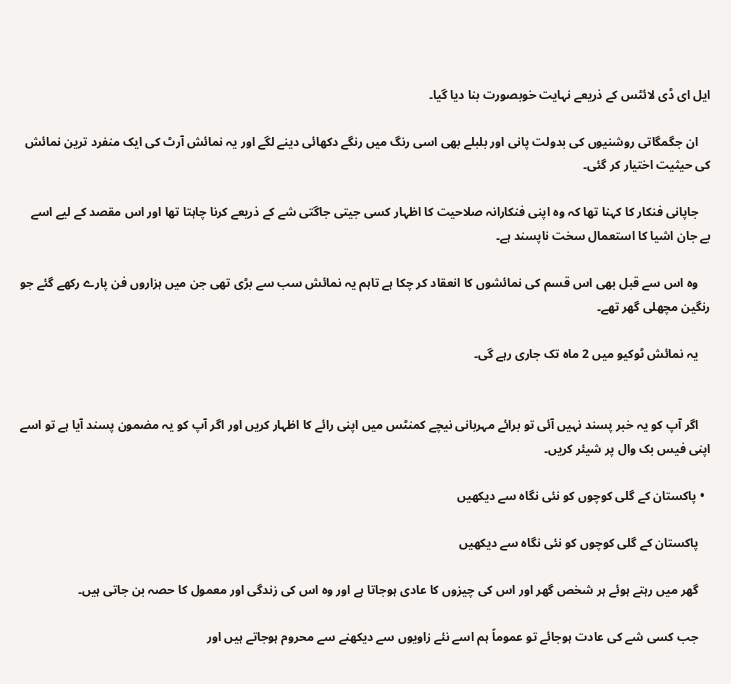ایل ای ڈی لائٹس کے ذریعے نہایت خوبصورت بنا دیا گیا۔

    ان جگمگاتی روشنیوں کی بدولت پانی اور بلبلے بھی اسی رنگ میں رنگے دکھائی دینے لگے اور یہ نمائش آرٹ کی ایک منفرد ترین نمائش کی حیثیت اختیار کر گئی۔

    جاپانی فنکار کا کہنا تھا کہ وہ اپنی فنکارانہ صلاحیت کا اظہار کسی جیتی جاگتی شے کے ذریعے کرنا چاہتا تھا اور اس مقصد کے لیے اسے بے جان اشیا کا استعمال سخت ناپسند ہے۔

    وہ اس سے قبل بھی اس قسم کی نمائشوں کا انعقاد کر چکا ہے تاہم یہ نمائش سب سے بڑی تھی جن میں ہزاروں فن پارے رکھے گئے جو رنگین مچھلی گھر تھے۔

    یہ نمائش ٹوکیو میں 2 ماہ تک جاری رہے گی۔


    اگر آپ کو یہ خبر پسند نہیں آئی تو برائے مہربانی نیچے کمنٹس میں اپنی رائے کا اظہار کریں اور اگر آپ کو یہ مضمون پسند آیا ہے تو اسے اپنی فیس بک وال پر شیئر کریں۔

  • پاکستان کے گلی کوچوں کو نئی نگاہ سے دیکھیں

    پاکستان کے گلی کوچوں کو نئی نگاہ سے دیکھیں

    گھر میں رہتے ہوئے ہر شخص گھر اور اس کی چیزوں کا عادی ہوجاتا ہے اور وہ اس کی زندگی اور معمول کا حصہ بن جاتی ہیں۔

    جب کسی شے کی عادت ہوجائے تو عموماً ہم اسے نئے زاویوں سے دیکھنے سے محروم ہوجاتے ہیں اور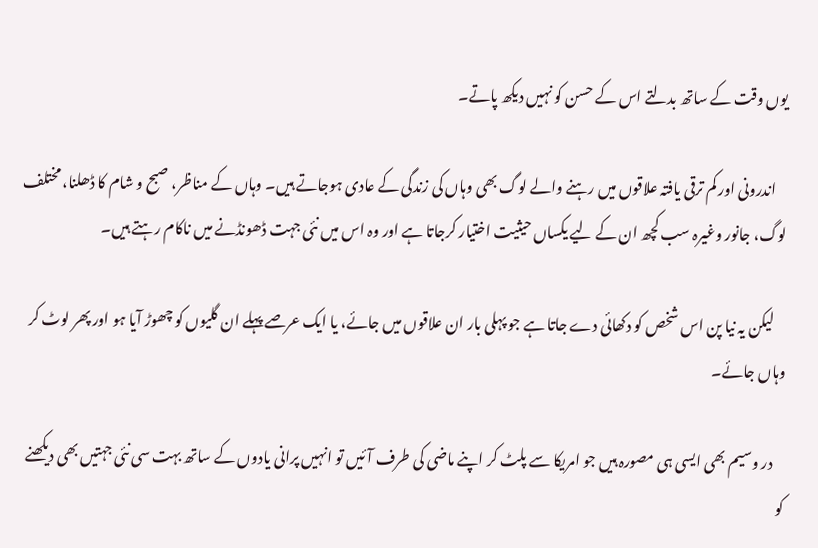یوں وقت کے ساتھ بدلتے اس کے حسن کو نہیں دیکھ پاتے۔

    اندرونی اور کم ترقی یافتہ علاقوں میں رہنے والے لوگ بھی وہاں کی زندگی کے عادی ہوجاتے ہیں۔ وہاں کے مناظر، صبح و شام کا ڈھلنا، مختلف لوگ، جانور وغیرہ سب کچھ ان کے لیے یکساں حیثیت اختیار کرجاتا ہے اور وہ اس میں نئی جہت ڈھونڈنے میں ناکام رہتے ہیں۔

    لیکن یہ نیا پن اس شخص کو دکھائی دے جاتا ہے جو پہلی بار ان علاقوں میں جائے، یا ایک عرصے پہلے ان گلیوں کو چھوڑ آیا ہو اور پھر لوٹ کر وہاں جائے۔

    در وسیم بھی ایسی ہی مصورہ ہیں جو امریکا سے پلٹ کر اپنے ماضی کی طرف آئیں تو انہیں پرانی یادوں کے ساتھ بہت سی نئی جہتیں بھی دیکھنے کو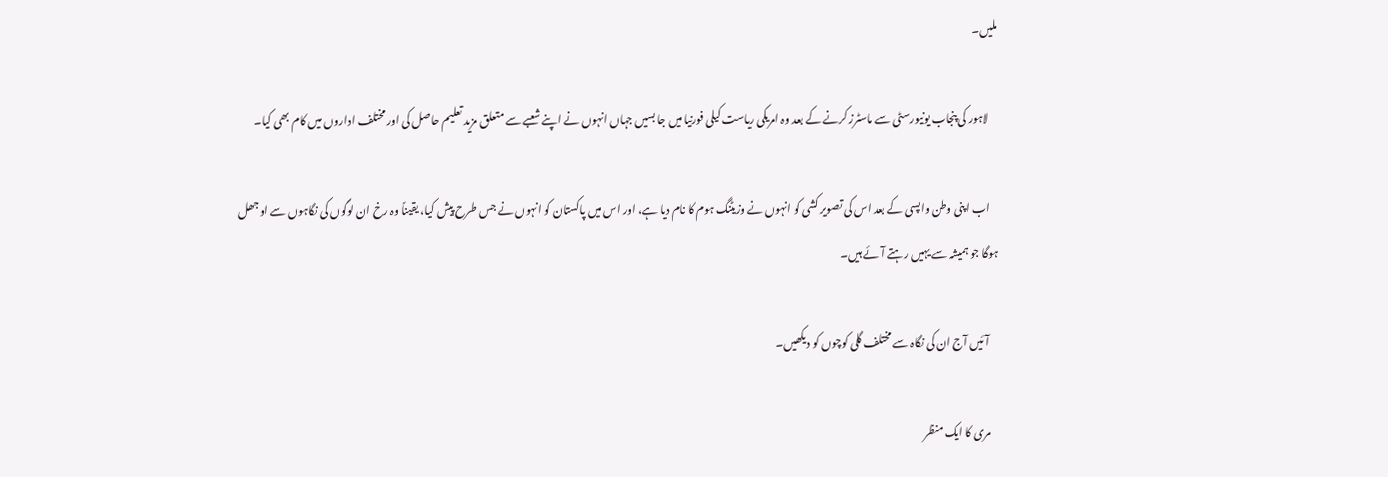ملیں۔

    لاہور کی پنجاب یونیورسٹی سے ماسٹرز کرنے کے بعد وہ امریکی ریاست کیلی فورنیا میں جا بسیں جہاں انہوں نے اپنے شعبے سے متعلق مزید تعلیم حاصل کی اور مختلف اداروں میں کام بھی کیا۔

    اب اپنی وطن واپسی کے بعد اس کی تصویر کشی کو انہوں نے وزیٹنگ ہوم کا نام دیا ہے، اور اس میں پاکستان کو انہوں نے جس طرح پیش کیا، یقیناً وہ رخ ان لوگوں کی نگاہوں سے اوجھل ہوگا جو ہمیشہ سے یہیں رہتے آئے ہیں۔

    آئیں آج ان کی نگاہ سے مختلف گلی کوچوں کو دیکھیں۔

    مری کا ایک منظر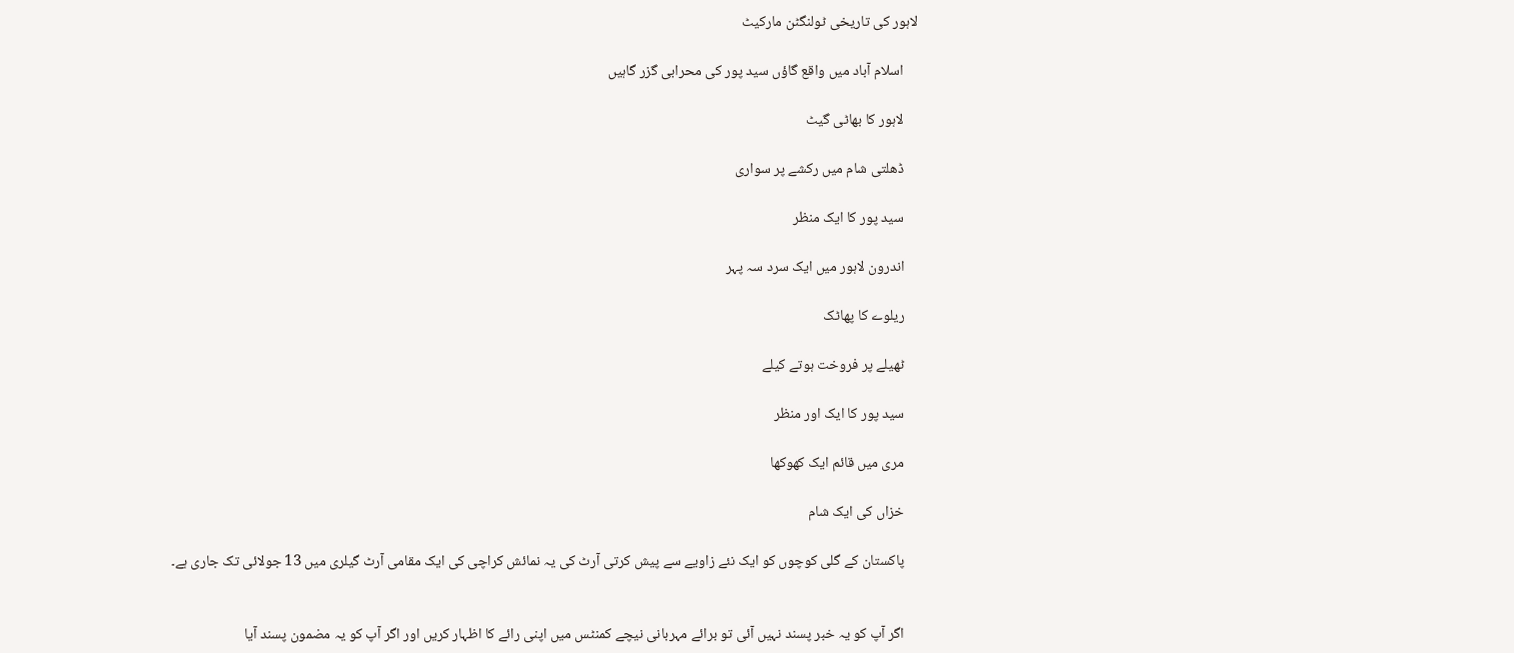لاہور کی تاریخی ٹولنگٹن مارکیٹ

    اسلام آباد میں واقع گاؤں سید پور کی محرابی گزر گاہیں

    لاہور کا بھاٹی گیٹ

    ڈھلتی شام میں رکشے پر سواری

    سید پور کا ایک منظر

    اندرون لاہور میں ایک سرد سہ پہر

    ریلوے کا پھاٹک

    ٹھیلے پر فروخت ہوتے کیلے

    سید پور کا ایک اور منظر

    مری میں قائم ایک کھوکھا

    خزاں کی ایک شام

    پاکستان کے گلی کوچوں کو ایک نئے زاویے سے پیش کرتی آرٹ کی یہ نمائش کراچی کی ایک مقامی آرٹ گیلری میں 13 جولائی تک جاری ہے۔


    اگر آپ کو یہ خبر پسند نہیں آئی تو برائے مہربانی نیچے کمنٹس میں اپنی رائے کا اظہار کریں اور اگر آپ کو یہ مضمون پسند آیا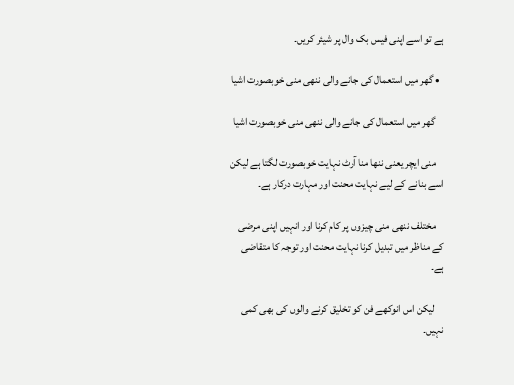ہے تو اسے اپنی فیس بک وال پر شیئر کریں۔

  • گھر میں استعمال کی جانے والی ننھی منی خوبصورت اشیا

    گھر میں استعمال کی جانے والی ننھی منی خوبصورت اشیا

    منی ایچر یعنی ننھا منا آرٹ نہایت خوبصورت لگتا ہے لیکن اسے بنانے کے لیے نہایت محنت اور مہارت درکار ہے۔

    مختلف ننھی منی چیزوں پر کام کرنا اور انہیں اپنی مرضی کے مناظر میں تبدیل کرنا نہایت محنت اور توجہ کا متقاضی ہے۔

    لیکن اس انوکھے فن کو تخلیق کرنے والوں کی بھی کمی نہیں۔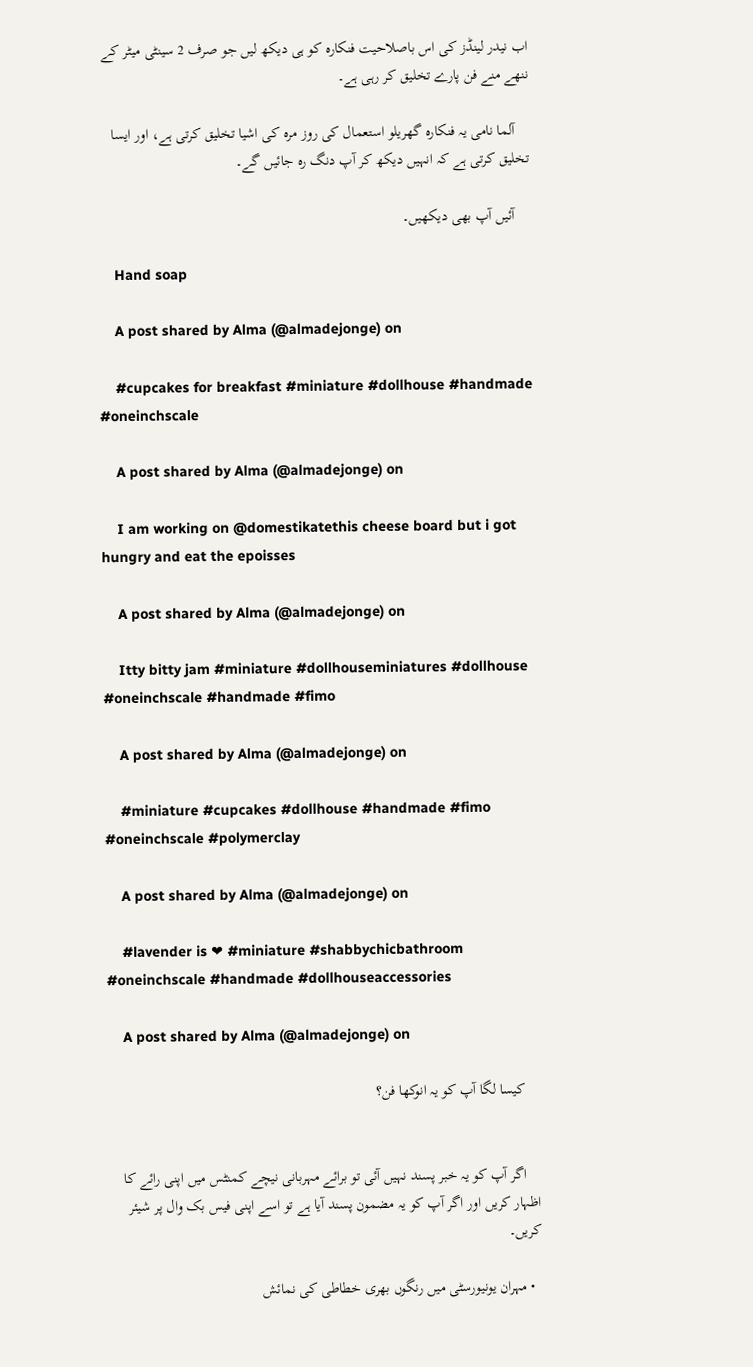اب نیدر لینڈز کی اس باصلاحیت فنکارہ کو ہی دیکھ لیں جو صرف 2 سینٹی میٹر کے ننھے منے فن پارے تخلیق کر رہی ہے۔

    آلما نامی یہ فنکارہ گھریلو استعمال کی روز مرہ کی اشیا تخلیق کرتی ہے، اور ایسا تخلیق کرتی ہے کہ انہیں دیکھ کر آپ دنگ رہ جائیں گے۔

    آئیں آپ بھی دیکھیں۔

    Hand soap

    A post shared by Alma (@almadejonge) on

    #cupcakes for breakfast #miniature #dollhouse #handmade #oneinchscale

    A post shared by Alma (@almadejonge) on

    I am working on @domestikatethis cheese board but i got hungry and eat the epoisses

    A post shared by Alma (@almadejonge) on

    Itty bitty jam #miniature #dollhouseminiatures #dollhouse #oneinchscale #handmade #fimo

    A post shared by Alma (@almadejonge) on

    #miniature #cupcakes #dollhouse #handmade #fimo #oneinchscale #polymerclay

    A post shared by Alma (@almadejonge) on

    #lavender is ❤ #miniature #shabbychicbathroom #oneinchscale #handmade #dollhouseaccessories

    A post shared by Alma (@almadejonge) on

    کیسا لگا آپ کو یہ انوکھا فن؟


    اگر آپ کو یہ خبر پسند نہیں آئی تو برائے مہربانی نیچے کمنٹس میں اپنی رائے کا اظہار کریں اور اگر آپ کو یہ مضمون پسند آیا ہے تو اسے اپنی فیس بک وال پر شیئر کریں۔

  • مہران یونیورسٹی میں رنگوں بھری خطاطی کی نمائش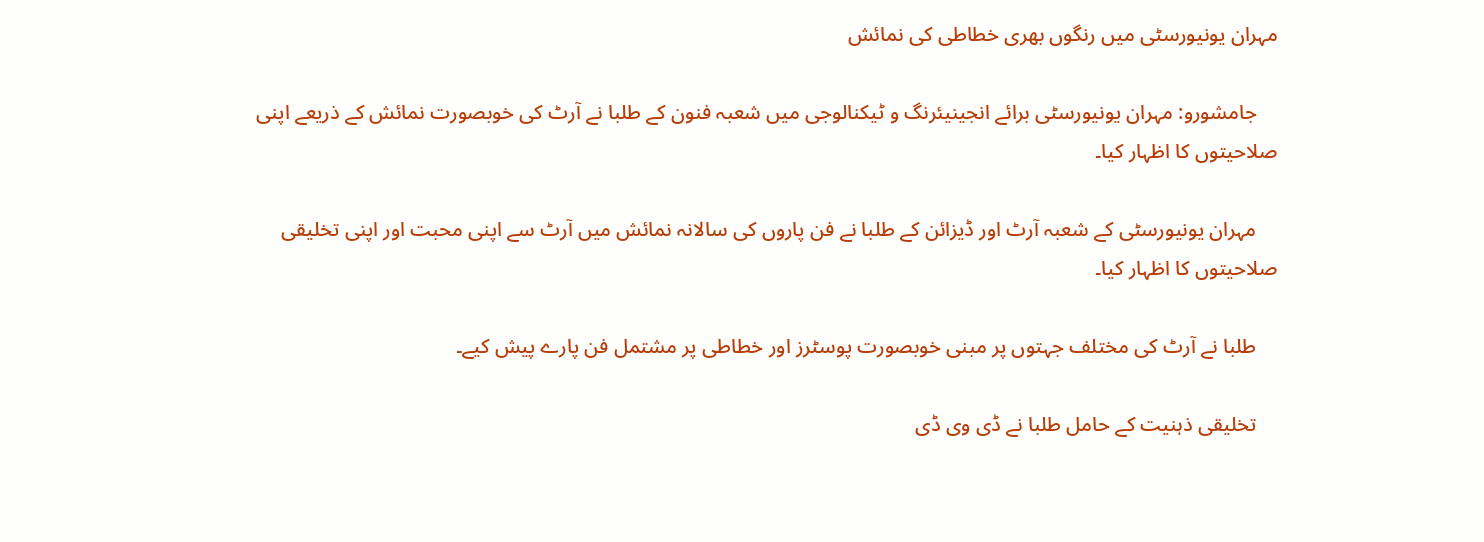مہران یونیورسٹی میں رنگوں بھری خطاطی کی نمائش

    جامشورو: مہران یونیورسٹی برائے انجینیئرنگ و ٹیکنالوجی میں شعبہ فنون کے طلبا نے آرٹ کی خوبصورت نمائش کے ذریعے اپنی صلاحیتوں کا اظہار کیا۔

    مہران یونیورسٹی کے شعبہ آرٹ اور ڈیزائن کے طلبا نے فن پاروں کی سالانہ نمائش میں آرٹ سے اپنی محبت اور اپنی تخلیقی صلاحیتوں کا اظہار کیا۔

    طلبا نے آرٹ کی مختلف جہتوں پر مبنی خوبصورت پوسٹرز اور خطاطی پر مشتمل فن پارے پیش کیے۔

    تخلیقی ذہنیت کے حامل طلبا نے ڈی وی ڈی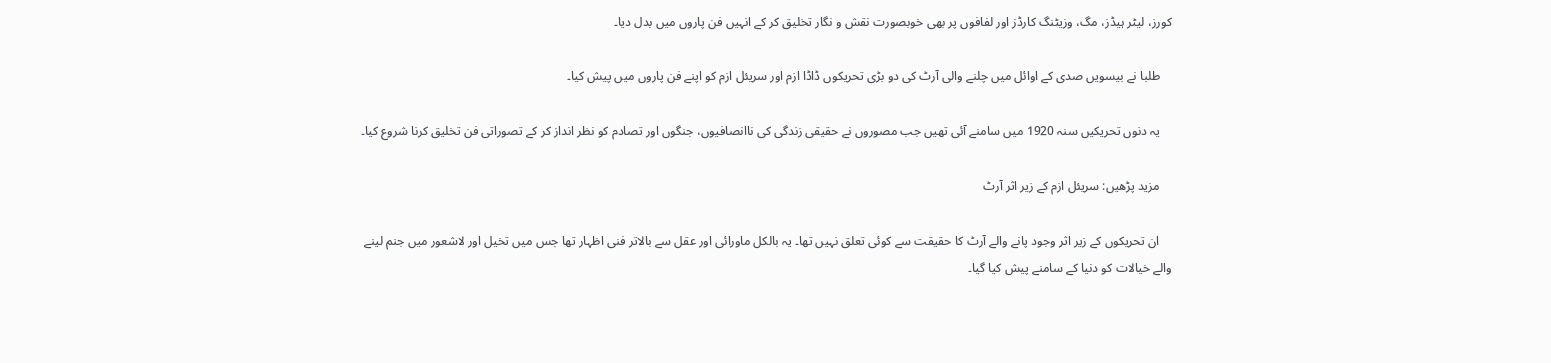کورز، لیٹر ہیڈز، مگ، وزیٹنگ کارڈز اور لفافوں پر بھی خوبصورت نقش و نگار تخلیق کر کے انہیں فن پاروں میں بدل دیا۔

    طلبا نے بیسویں صدی کے اوائل میں چلنے والی آرٹ کی دو بڑی تحریکوں ڈاڈا ازم اور سریئل ازم کو اپنے فن پاروں میں پیش کیا۔

    یہ دنوں تحریکیں سنہ 1920 میں سامنے آئی تھیں جب مصوروں نے حقیقی زندگی کی ناانصافیوں، جنگوں اور تصادم کو نظر انداز کر کے تصوراتی فن تخلیق کرنا شروع کیا۔

    مزید پڑھیں: سریئل ازم کے زیر اثر آرٹ

    ان تحریکوں کے زیر اثر وجود پانے والے آرٹ کا حقیقت سے کوئی تعلق نہیں تھا۔ یہ بالکل ماورائی اور عقل سے بالاتر فنی اظہار تھا جس میں تخیل اور لاشعور میں جنم لینے والے خیالات کو دنیا کے سامنے پیش کیا گیا۔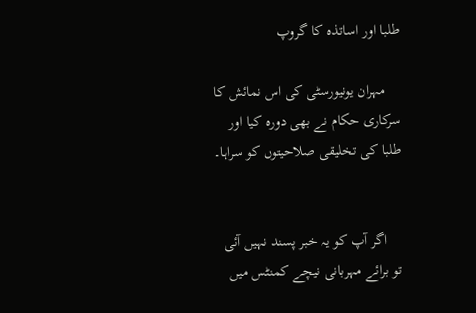طلبا اور اساتذہ کا گروپ

    مہران یونیورسٹی کی اس نمائش کا سرکاری حکام نے بھی دورہ کیا اور طلبا کی تخلیقی صلاحیتوں کو سراہا۔


    اگر آپ کو یہ خبر پسند نہیں آئی تو برائے مہربانی نیچے کمنٹس میں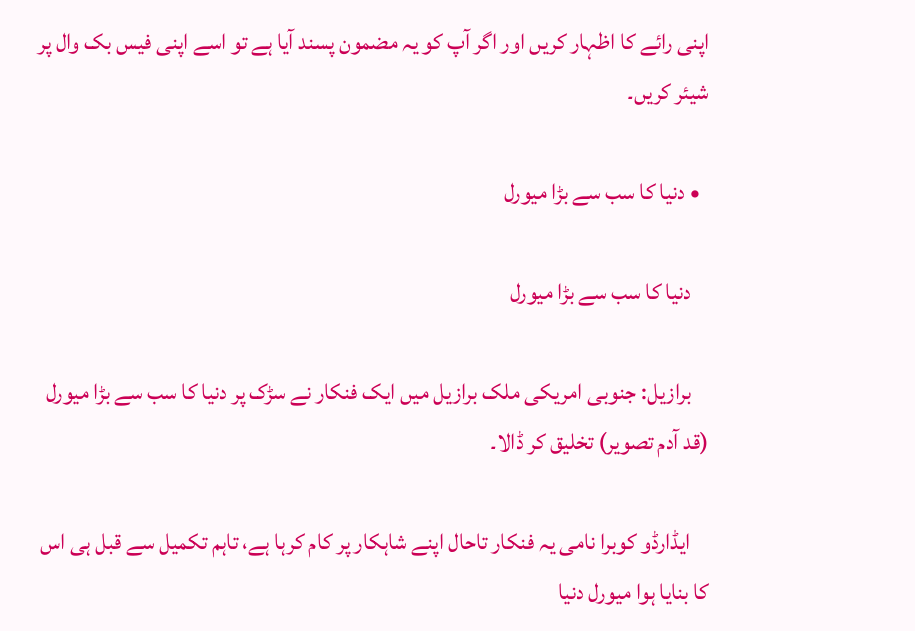اپنی رائے کا اظہار کریں اور اگر آپ کو یہ مضمون پسند آیا ہے تو اسے اپنی فیس بک وال پر شیئر کریں۔

  • دنیا کا سب سے بڑا میورل

    دنیا کا سب سے بڑا میورل

    برازیل: جنوبی امریکی ملک برازیل میں ایک فنکار نے سڑک پر دنیا کا سب سے بڑا میورل (قد آدم تصویر) تخلیق کر ڈالا۔

    ایڈارڈو کوبرا نامی یہ فنکار تاحال اپنے شاہکار پر کام کرہا ہے، تاہم تکمیل سے قبل ہی اس کا بنایا ہوا میورل دنیا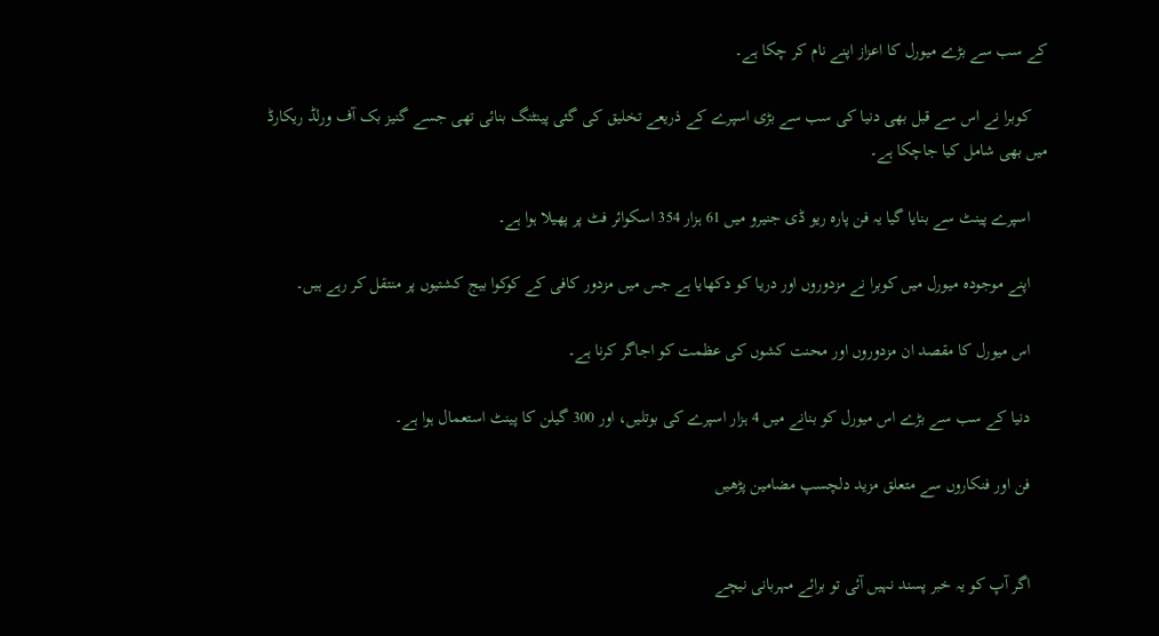کے سب سے بڑے میورل کا اعزاز اپنے نام کر چکا ہے۔

    کوبرا نے اس سے قبل بھی دنیا کی سب سے بڑی اسپرے کے ذریعے تخلیق کی گئی پینٹنگ بنائی تھی جسے گنیز بک آف ورلڈ ریکارڈ میں بھی شامل کیا جاچکا ہے۔

    اسپرے پینٹ سے بنایا گیا یہ فن پارہ ریو ڈی جنیرو میں 61 ہزار 354 اسکوائر فٹ پر پھیلا ہوا ہے۔

    اپنے موجودہ میورل میں کوبرا نے مزدوروں اور دریا کو دکھایا ہے جس میں مزدور کافی کے کوکوا بیج کشتیوں پر منتقل کر رہے ہیں۔

    اس میورل کا مقصد ان مزدوروں اور محنت کشوں کی عظمت کو اجاگر کرنا ہے۔

    دنیا کے سب سے بڑے اس میورل کو بنانے میں 4 ہزار اسپرے کی بوتلیں، اور 300 گیلن کا پینٹ استعمال ہوا ہے۔

    فن اور فنکاروں سے متعلق مزید دلچسپ مضامین پڑھیں


    اگر آپ کو یہ خبر پسند نہیں آئی تو برائے مہربانی نیچے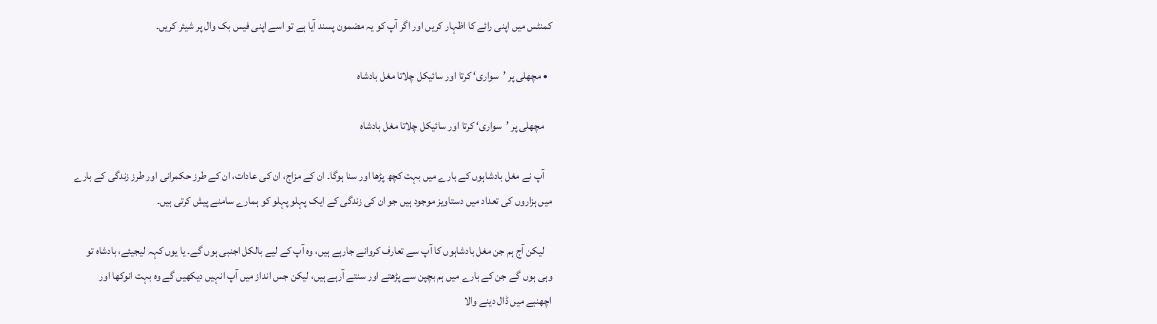کمنٹس میں اپنی رائے کا اظہار کریں اور اگر آپ کو یہ مضمون پسند آیا ہے تو اسے اپنی فیس بک وال پر شیئر کریں۔

  • مچھلی پر ’سواری‘ کرتا اور سائیکل چلاتا مغل بادشاہ

    مچھلی پر ’سواری‘ کرتا اور سائیکل چلاتا مغل بادشاہ

    آپ نے مغل بادشاہوں کے بارے میں بہت کچھ پڑھا اور سنا ہوگا۔ ان کے مزاج، ان کی عادات، ان کے طرز حکمرانی اور طرز زندگی کے بارے میں ہزاروں کی تعداد میں دستاویز موجود ہیں جو ان کی زندگی کے ایک پہلو پہلو کو ہمارے سامنے پیش کرتی ہیں۔

    لیکن آج ہم جن مغل بادشاہوں کا آپ سے تعارف کروانے جارہے ہیں، وہ آپ کے لیے بالکل اجنبی ہوں گے۔ یا یوں کہہ لیجیئے، بادشاہ تو وہی ہوں گے جن کے بارے میں ہم بچپن سے پڑھتے اور سنتے آرہے ہیں، لیکن جس انداز میں آپ انہیں دیکھیں گے وہ بہت انوکھا اور اچھنبے میں ڈال دینے والا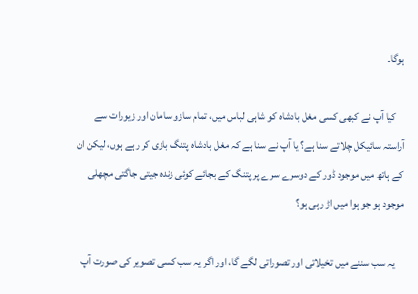ہوگا۔

    کیا آپ نے کبھی کسی مغل بادشاہ کو شاہی لباس میں، تمام سازو سامان اور زیورات سے آراستہ سائیکل چلاتے سنا ہے؟ یا آپ نے سنا ہے کہ مغل بادشاہ پتنگ بازی کر رہے ہوں، لیکن ان کے ہاتھ میں موجود ڈور کے دوسرے سرے پر پتنگ کے بجائے کوئی زندہ جیتی جاگتی مچھلی موجود ہو جو ہوا میں اڑ رہی ہو؟

    یہ سب سننے میں تخیلاتی اور تصوراتی لگے گا، اور اگر یہ سب کسی تصویر کی صورت آپ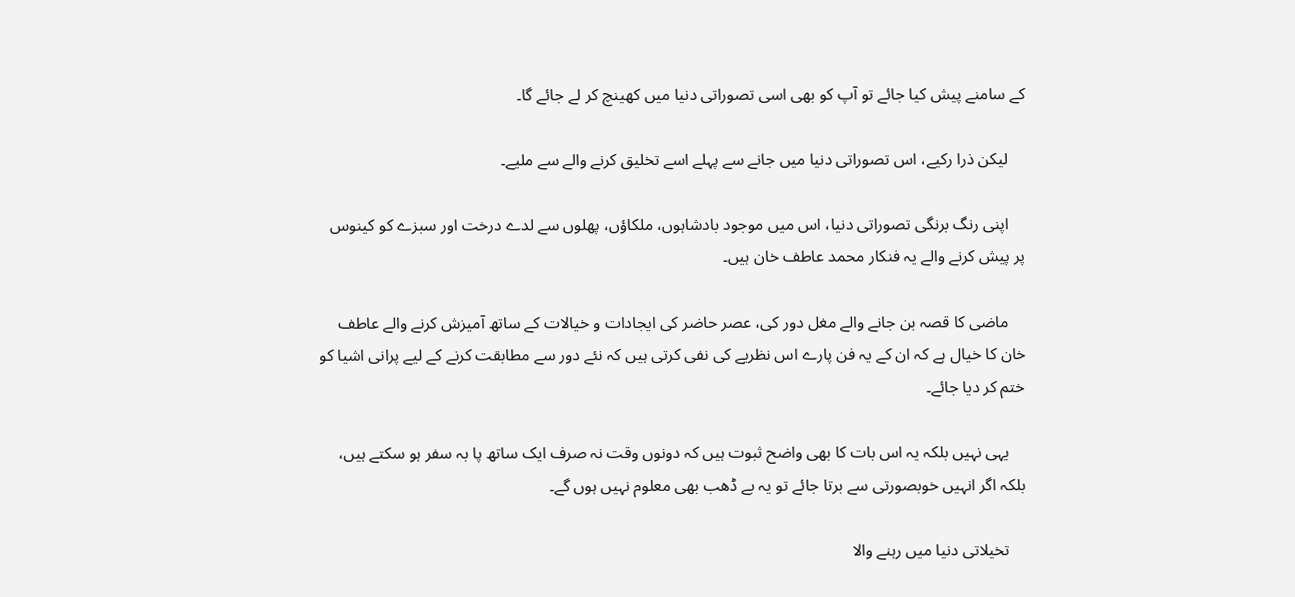کے سامنے پیش کیا جائے تو آپ کو بھی اسی تصوراتی دنیا میں کھینچ کر لے جائے گا۔

    لیکن ذرا رکیے، اس تصوراتی دنیا میں جانے سے پہلے اسے تخلیق کرنے والے سے ملیے۔

    اپنی رنگ برنگی تصوراتی دنیا، اس میں موجود بادشاہوں، ملکاؤں، پھلوں سے لدے درخت اور سبزے کو کینوس پر پیش کرنے والے یہ فنکار محمد عاطف خان ہیں۔

    ماضی کا قصہ بن جانے والے مغل دور کی، عصر حاضر کی ایجادات و خیالات کے ساتھ آمیزش کرنے والے عاطف خان کا خیال ہے کہ ان کے یہ فن پارے اس نظریے کی نفی کرتی ہیں کہ نئے دور سے مطابقت کرنے کے لیے پرانی اشیا کو ختم کر دیا جائے۔

    یہی نہیں بلکہ یہ اس بات کا بھی واضح ثبوت ہیں کہ دونوں وقت نہ صرف ایک ساتھ پا بہ سفر ہو سکتے ہیں، بلکہ اگر انہیں خوبصورتی سے برتا جائے تو یہ بے ڈھب بھی معلوم نہیں ہوں گے۔

    تخیلاتی دنیا میں رہنے والا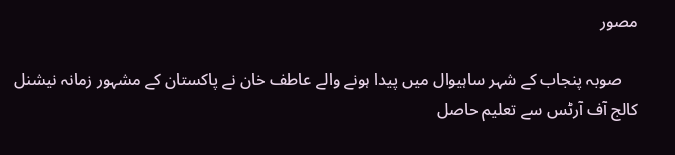مصور

    صوبہ پنجاب کے شہر ساہیوال میں پیدا ہونے والے عاطف خان نے پاکستان کے مشہور زمانہ نیشنل کالج آف آرٹس سے تعلیم حاصل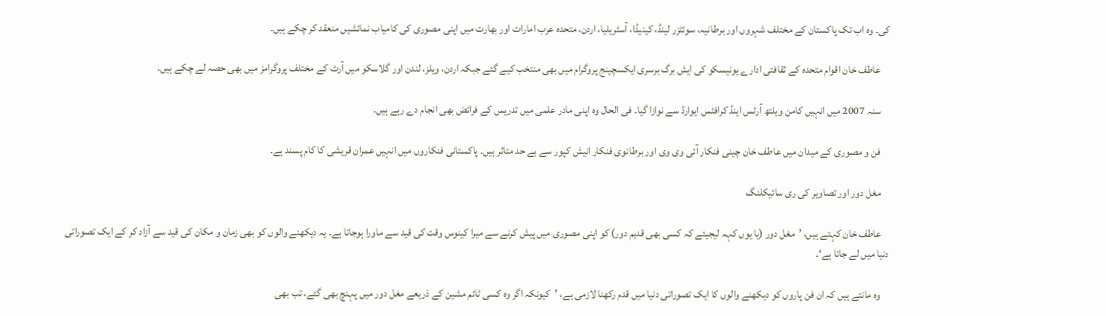کی۔ وہ اب تک پاکستان کے مختلف شہروں اور برطانیہ، سوئٹزر لینڈ، کینیڈا، آسٹریلیا، اردن، متحدہ عرب امارات اور بھارت میں اپنی مصوری کی کامیاب نمائشیں منعقد کر چکے ہیں۔

    عاطف خان اقوام متحدہ کے ثقافتی ادارے یونیسکو کی ایش برگ برسری ایکسچینج پروگرام میں بھی منتخب کیے گئے جبکہ اردن، ویلز، لندن اور گلاسکو میں آرٹ کے مختلف پروگرامز میں بھی حصہ لے چکے ہیں۔

    سنہ 2007 میں انہیں کامن ویلتھ آرٹس اینڈ کرافٹس ایوارڈ سے نوازا گیا۔ فی الحال وہ اپنی مادر علمی میں تدریس کے فرائض بھی انجام دے رہے ہیں۔

    فن و مصوری کے میدان میں عاطف خان چینی فنکار آئی وی وی اور برطانوی فنکار انیش کپور سے بے حد متاثر ہیں۔ پاکستانی فنکاروں میں انہیں عمران قریشی کا کام پسند ہے۔

    مغل دور اور تصاویر کی ری سائیکلنگ

    عاطف خان کہتے ہیں، ’مغل دور (یا یوں کہہ لیجیئے کہ کسی بھی قدیم دور) کو اپنی مصوری میں پیش کرنے سے میرا کینوس وقت کی قید سے ماورا ہوجاتا ہے۔ یہ دیکھنے والوں کو بھی زمان و مکان کی قید سے آزاد کر کے ایک تصوراتی دنیا میں لے جاتا ہے‘۔

    وہ مانتے ہیں کہ ان فن پاروں کو دیکھنے والوں کا ایک تصوراتی دنیا میں قدم رکھنا لازمی ہے، ’کیونکہ اگر وہ کسی ٹائم مشین کے ذریعے مغل دور میں پہنچ بھی گئے، تب بھی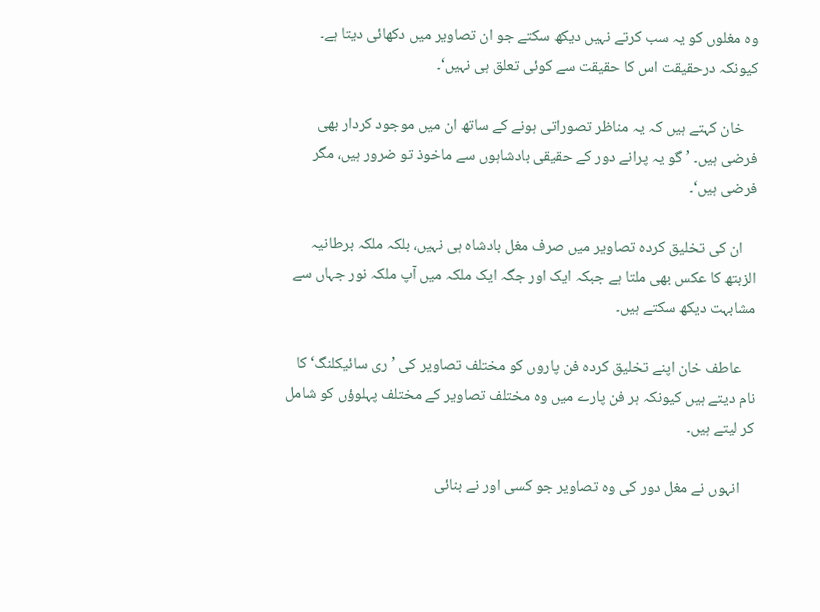وہ مغلوں کو یہ سب کرتے نہیں دیکھ سکتے جو ان تصاویر میں دکھائی دیتا ہے۔ کیونکہ درحقیقت اس کا حقیقت سے کوئی تعلق ہی نہیں‘۔

    خان کہتے ہیں کہ یہ مناظر تصوراتی ہونے کے ساتھ ان میں موجود کردار بھی فرضی ہیں۔ ’گو یہ پرانے دور کے حقیقی بادشاہوں سے ماخوذ تو ضرور ہیں، مگر فرضی ہیں‘۔

    ان کی تخلیق کردہ تصاویر میں صرف مغل بادشاہ ہی نہیں، بلکہ ملکہ برطانیہ الزبتھ کا عکس بھی ملتا ہے جبکہ ایک اور جگہ ایک ملکہ میں آپ ملکہ نور جہاں سے مشابہت دیکھ سکتے ہیں۔

    عاطف خان اپنے تخلیق کردہ فن پاروں کو مختلف تصاویر کی ’ری سائیکلنگ‘ کا نام دیتے ہیں کیونکہ ہر فن پارے میں وہ مختلف تصاویر کے مختلف پہلوؤں کو شامل کر لیتے ہیں۔

    انہوں نے مغل دور کی وہ تصاویر جو کسی اور نے بنائی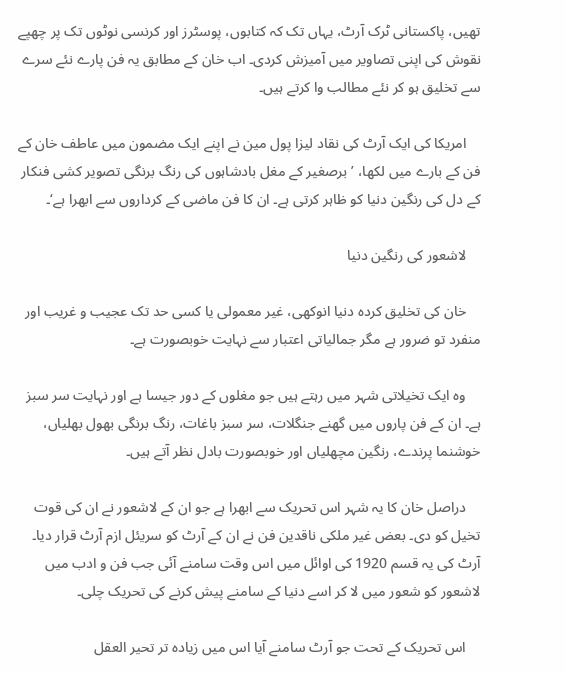تھیں، پاکستانی ٹرک آرٹ، یہاں تک کہ کتابوں، پوسٹرز اور کرنسی نوٹوں تک پر چھپے نقوش کی اپنی تصاویر میں آمیزش کردی۔ اب خان کے مطابق یہ فن پارے نئے سرے سے تخلیق ہو کر نئے مطالب وا کرتے ہیں۔

    امریکا کی ایک آرٹ کی نقاد لیزا پول مین نے اپنے ایک مضمون میں عاطف خان کے فن کے بارے میں لکھا، ’برصغیر کے مغل بادشاہوں کی رنگ برنگی تصویر کشی فنکار کے دل کی رنگین دنیا کو ظاہر کرتی ہے۔ ان کا فن ماضی کے کرداروں سے ابھرا ہے‘۔

    لاشعور کی رنگین دنیا

    خان کی تخلیق کردہ دنیا انوکھی، غیر معمولی یا کسی حد تک عجیب و غریب اور منفرد تو ضرور ہے مگر جمالیاتی اعتبار سے نہایت خوبصورت ہے۔

    وہ ایک تخیلاتی شہر میں رہتے ہیں جو مغلوں کے دور جیسا ہے اور نہایت سر سبز ہے۔ ان کے فن پاروں میں گھنے جنگلات، سر سبز باغات، رنگ برنگی بھول بھلیاں، خوشنما پرندے، رنگین مچھلیاں اور خوبصورت بادل نظر آتے ہیں۔

    دراصل خان کا یہ شہر اس تحریک سے ابھرا ہے جو ان کے لاشعور نے ان کی قوت تخیل کو دی۔ بعض غیر ملکی ناقدین فن نے ان کے آرٹ کو سریئل ازم آرٹ قرار دیا۔ آرٹ کی یہ قسم 1920 کی اوائل میں اس وقت سامنے آئی جب فن و ادب میں لاشعور کو شعور میں لا کر اسے دنیا کے سامنے پیش کرنے کی تحریک چلی۔

    اس تحریک کے تحت جو آرٹ سامنے آیا اس میں زیادہ تر تحیر العقل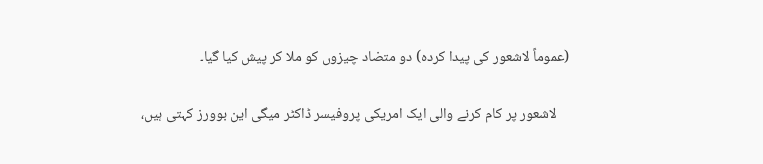(عموماً لاشعور کی پیدا کردہ) دو متضاد چیزوں کو ملا کر پیش کیا گیا۔

    لاشعور پر کام کرنے والی ایک امریکی پروفیسر ڈاکٹر میگی این بوورز کہتی ہیں،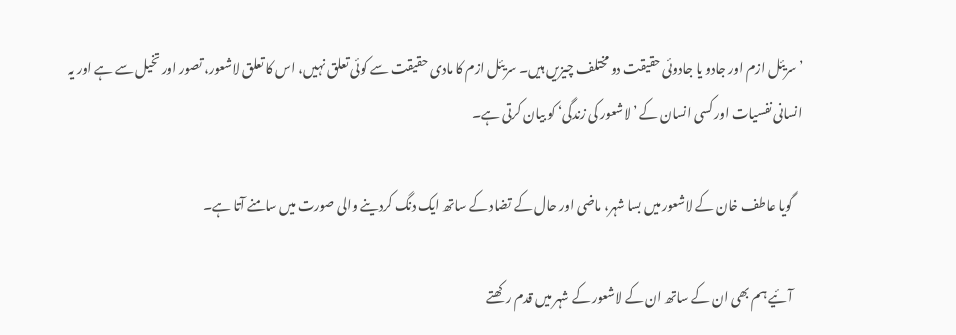’سریئل ازم اور جادو یا جادوئی حقیقت دو مختلف چیزیں ہیں۔ سریئل ازم کا مادی حقیقت سے کوئی تعلق نہیں، اس کا تعلق لاشعور، تصور اور تخیل سے ہے اور یہ انسانی نفسیات اور کسی انسان کے ’لاشعور کی زندگی‘ کو بیان کرتی ہے۔

    گویا عاطف خان کے لاشعور میں بسا شہر، ماضی اور حال کے تضاد کے ساتھ ایک دنگ کردینے والی صورت میں سامنے آتا ہے۔

    آئیے ہم بھی ان کے ساتھ ان کے لاشعور کے شہر میں قدم رکھتے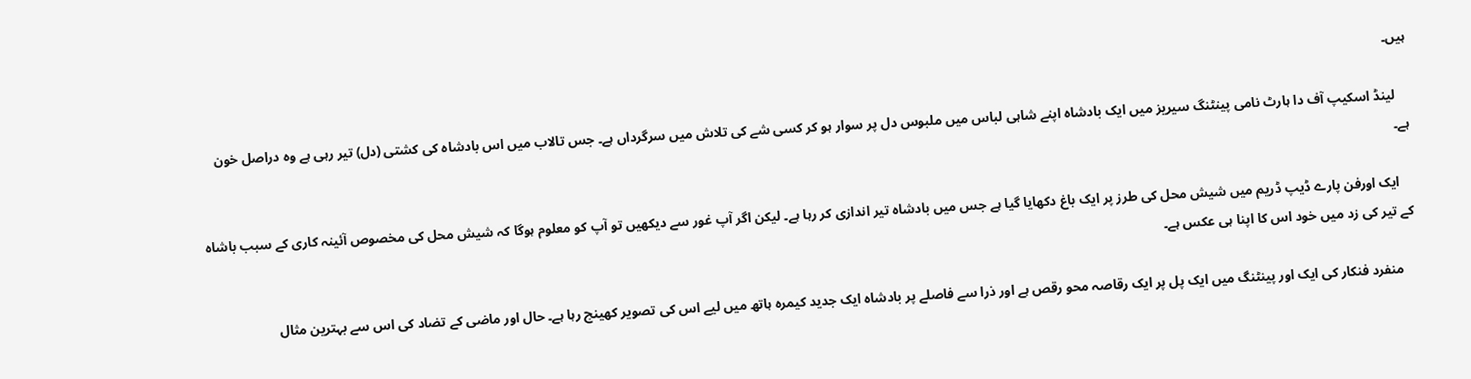ہیں۔

    لینڈ اسکیپ آف دا ہارٹ نامی پینٹنگ سیریز میں ایک بادشاہ اپنے شاہی لباس میں ملبوس دل پر سوار ہو کر کسی شے کی تلاش میں سرگرداں ہے۔ جس تالاب میں اس بادشاہ کی کشتی (دل) تیر رہی ہے وہ دراصل خون ہے۔

    ایک اورفن پارے ڈیپ ڈریم میں شیش محل کی طرز پر ایک باغ دکھایا گیا ہے جس میں بادشاہ تیر اندازی کر رہا ہے۔ لیکن اگر آپ غور سے دیکھیں تو آپ کو معلوم ہوگا کہ شیش محل کی مخصوص آئینہ کاری کے سبب باشاہ کے تیر کی زد میں خود اس کا اپنا ہی عکس ہے۔

    منفرد فنکار کی ایک اور پینٹنگ میں ایک پل پر ایک رقاصہ محو رقص ہے اور ذرا سے فاصلے پر بادشاہ ایک جدید کیمرہ ہاتھ میں لیے اس کی تصویر کھینچ رہا ہے۔ حال اور ماضی کے تضاد کی اس سے بہترین مثال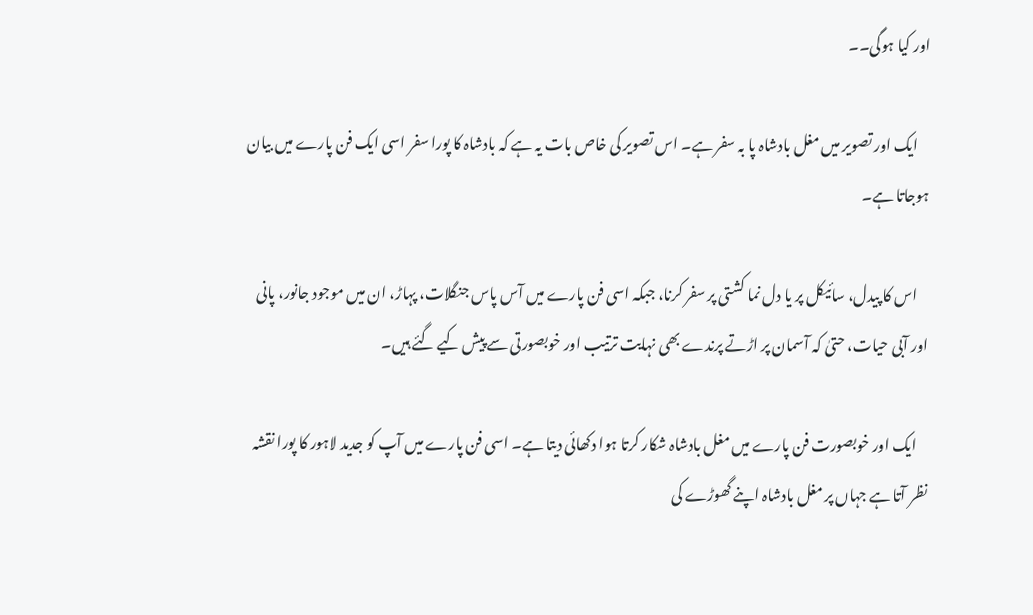اور کیا ہوگی۔۔

    ایک اور تصویر میں مغل بادشاہ پا بہ سفر ہے۔ اس تصویر کی خاص بات یہ ہے کہ بادشاہ کا پورا سفر اسی ایک فن پارے میں بیان ہوجاتا ہے۔

    اس کا پیدل، سائیکل پر یا دل نما کشتی پر سفر کرنا، جبکہ اسی فن پارے میں آس پاس جنگلات، پہاڑ، ان میں موجود جانور، پانی اور آبی حیات، حتیٰ کہ آسمان پر اڑتے پرندے بھی نہایت ترتیب اور خوبصورتی سے پیش کیے گئے ہیں۔

    ایک اور خوبصورت فن پارے میں مغل بادشاہ شکار کرتا ہوا دکھائی دیتا ہے۔ اسی فن پارے میں آپ کو جدید لاہور کا پورا نقشہ نظر آتا ہے جہاں پر مغل بادشاہ اپنے گھوڑے کی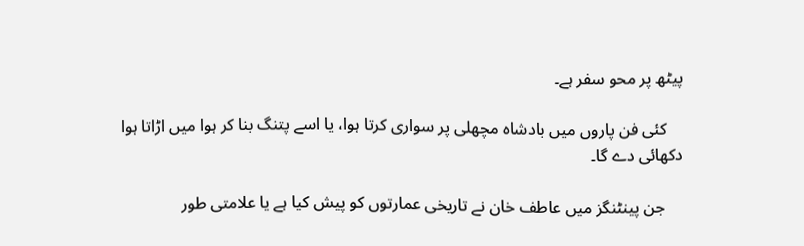پیٹھ پر محو سفر ہے۔

    کئی فن پاروں میں بادشاہ مچھلی پر سواری کرتا ہوا، یا اسے پتنگ بنا کر ہوا میں اڑاتا ہوا دکھائی دے گا۔

    جن پینٹنگز میں عاطف خان نے تاریخی عمارتوں کو پیش کیا ہے یا علامتی طور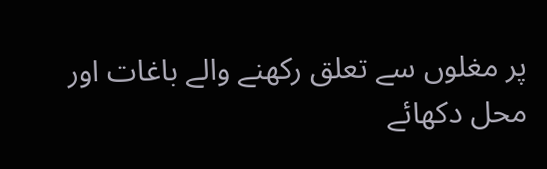پر مغلوں سے تعلق رکھنے والے باغات اور محل دکھائے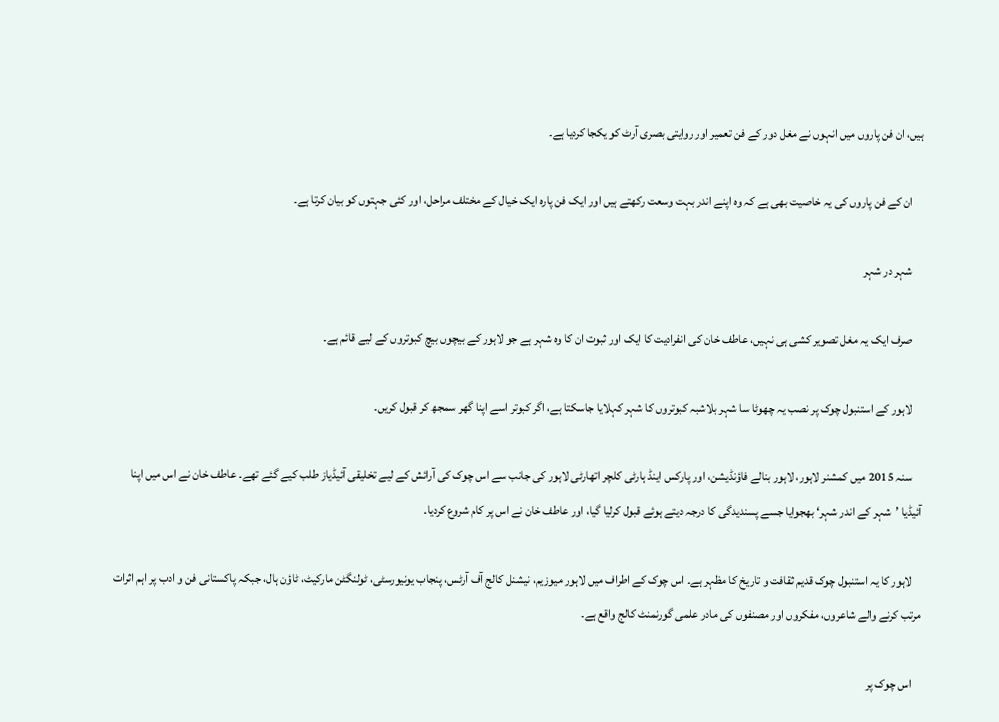ہیں، ان فن پاروں میں انہوں نے مغل دور کے فن تعمیر اور روایتی بصری آرٹ کو یکجا کردیا ہے۔

    ان کے فن پاروں کی یہ خاصیت بھی ہے کہ وہ اپنے اندر بہت وسعت رکھتے ہیں اور ایک فن پارہ ایک خیال کے مختلف مراحل، اور کئی جہتوں کو بیان کرتا ہے۔

    شہر در شہر

    صرف ایک یہ مغل تصویر کشی ہی نہیں، عاطف خان کی انفرادیت کا ایک اور ثبوت ان کا وہ شہر ہے جو لاہور کے بیچوں بیچ کبوتروں کے لیے قائم ہے۔

    لاہور کے استنبول چوک پر نصب یہ چھوٹا سا شہر بلاشبہ کبوتروں کا شہر کہلایا جاسکتا ہے، اگر کبوتر اسے اپنا گھر سمجھ کر قبول کریں۔

    سنہ 2015 میں کمشنر لاہور، لاہور بنالے فاؤنڈیشن، اور پارکس اینڈ ہارٹی کلچر اتھارٹی لاہور کی جانب سے اس چوک کی آرائش کے لیے تخلیقی آئیڈیاز طلب کیے گئے تھے۔ عاطف خان نے اس میں اپنا آئیڈیا ’شہر کے اندر شہر‘ بھجوایا جسے پسندیدگی کا درجہ دیتے ہوئے قبول کرلیا گیا، اور عاطف خان نے اس پر کام شروع کردیا۔

    لاہور کا یہ استنبول چوک قدیم ثقافت و تاریخ کا مظہر ہے۔ اس چوک کے اطراف میں لاہور میوزیم، نیشنل کالج آف آرٹس، پنجاب یونیورسٹی، ٹولنگٹن مارکیٹ، ٹاؤن ہال، جبکہ پاکستانی فن و ادب پر اہم اثرات مرتب کرنے والے شاعروں، مفکروں اور مصنفوں کی مادر علمی گورنمنٹ کالج واقع ہے۔

    اس چوک پر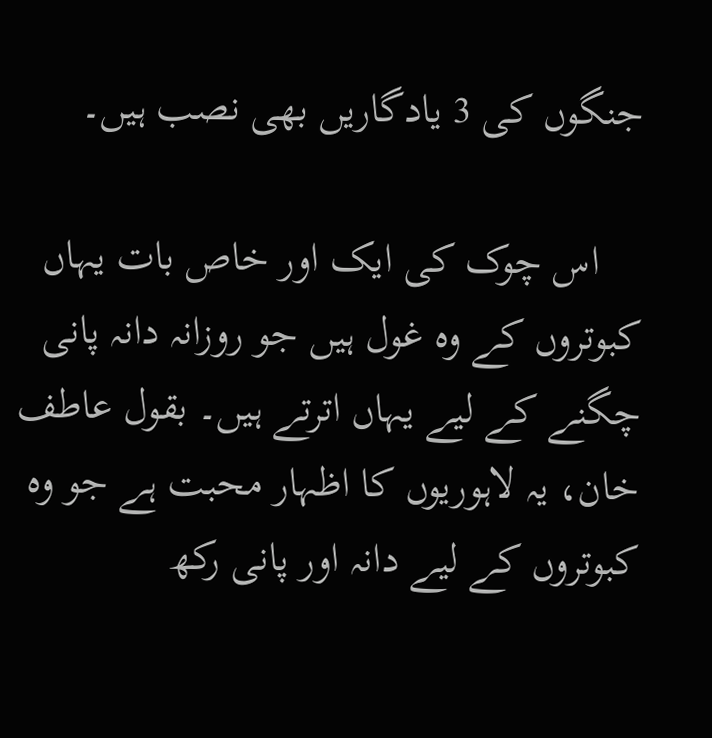جنگوں کی 3 یادگاریں بھی نصب ہیں۔

    اس چوک کی ایک اور خاص بات یہاں کبوتروں کے وہ غول ہیں جو روزانہ دانہ پانی چگنے کے لیے یہاں اترتے ہیں۔ بقول عاطف خان، یہ لاہوریوں کا اظہار محبت ہے جو وہ کبوتروں کے لیے دانہ اور پانی رکھ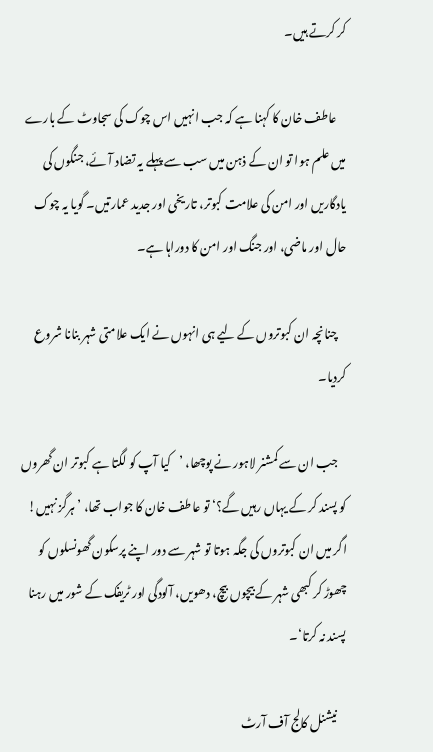کر کرتے ہیں۔

    عاطف خان کا کہنا ہے کہ جب انہیں اس چوک کی سجاوٹ کے بارے میں علم ہوا تو ان کے ذہن میں سب سے پہلے یہ تضاد آئے، جنگوں کی یادگاریں اور امن کی علامت کبوتر، تاریخی اور جدید عمارتیں۔ گویا یہ چوک حال اور ماضی، اور جنگ اور امن کا دوراہا ہے۔

    چنانچہ ان کبوتروں کے لیے ہی انہوں نے ایک علامتی شہر بنانا شروع کردیا۔

    جب ان سے کمشنر لاہور نے پوچھا، ’کیا آپ کو لگتا ہے کبوتر ان گھروں کو پسند کر کے یہاں رہیں گے؟‘ تو عاطف خان کا جواب تھا، ’ہرگز نہیں! اگر میں ان کبوتروں کی جگہ ہوتا تو شہر سے دور اپنے پرسکون گھونسلوں کو چھوڑ کر کبھی شہر کے بیچوں بیچ، دھویں، آلودگی اور ٹریفک کے شور میں رہنا پسند نہ کرتا‘۔

    نیشنل کالج آف آرٹ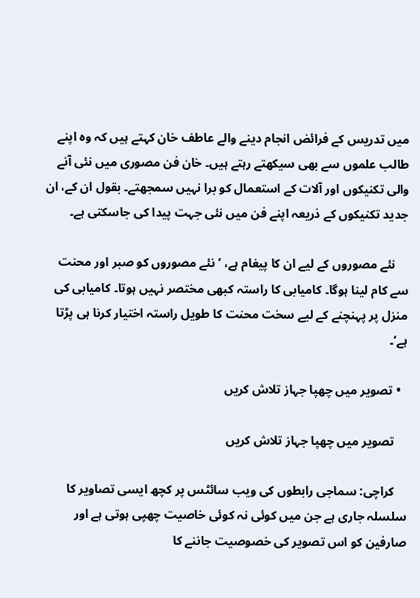میں تدریس کے فرائض انجام دینے والے عاطف خان کہتے ہیں کہ وہ اپنے طالب علموں سے بھی سیکھتے رہتے ہیں۔ خان فن مصوری میں نئی آنے والی تکنیکوں اور آلات کے استعمال کو برا نہیں سمجھتے۔ بقول ان کے، ان جدید تکنیکوں کے ذریعہ اپنے فن میں نئی جہت پیدا کی جاسکتی ہے۔

    نئے مصوروں کے لیے ان کا پیغام ہے، ’نئے مصوروں کو صبر اور محنت سے کام لینا ہوگا۔ کامیابی کا راستہ کبھی مختصر نہیں ہوتا۔ کامیابی کی منزل پر پہنچنے کے لیے سخت محنت کا طویل راستہ اختیار کرنا ہی پڑتا ہے‘۔

  • تصویر میں چھپا جہاز تلاش کریں

    تصویر میں چھپا جہاز تلاش کریں

    کراچی: سماجی رابطوں کی ویب سائٹس پر کچھ ایسی تصاویر کا سلسلہ جاری ہے جن میں کوئی نہ کوئی خاصیت چھپی ہوتی ہے اور صارفین کو اس تصویر کی خصوصیت جاننے کا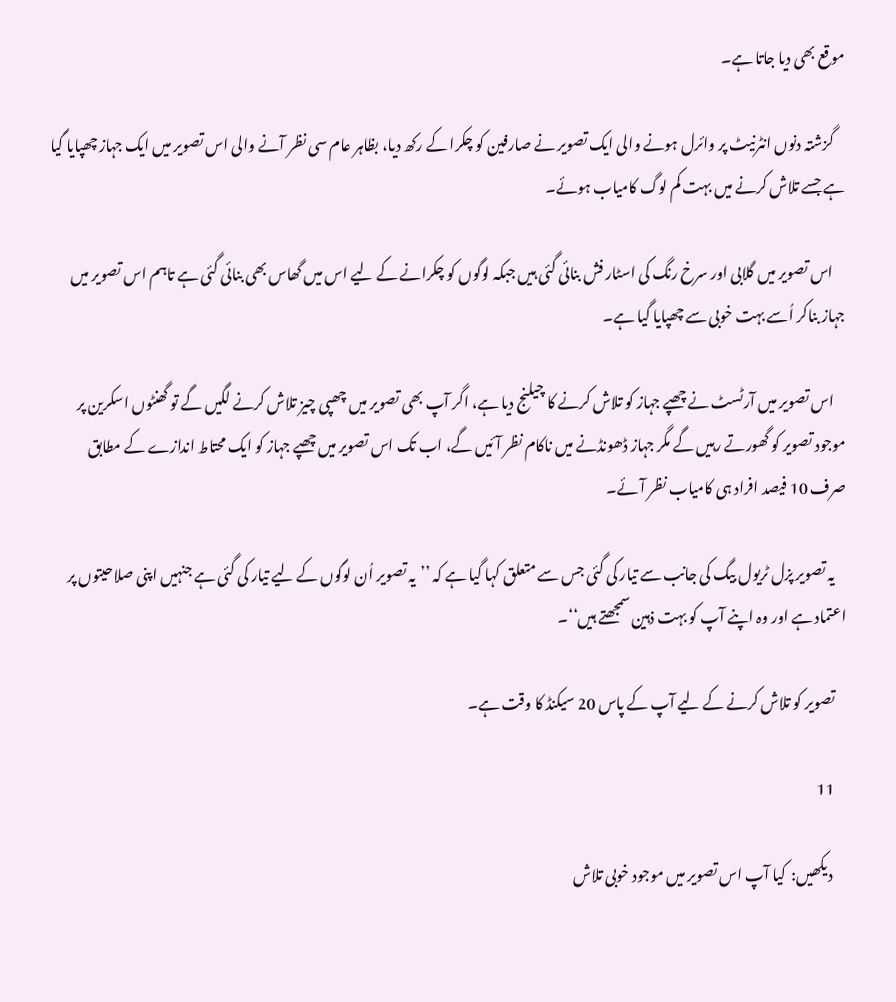موقع بھی دیا جاتا ہے۔

    گزشتہ دنوں انٹرنیٹ پر وائرل ہونے والی ایک تصویر نے صارفین کو چکرا کے رکھ دیا، بظاہر عام سی نظر آنے والی اس تصویر میں ایک جہاز چھپایا گیا ہے جسے تلاش کرنے میں بہت کم لوگ کامیاب ہوئے۔

    اس تصویر میں گلابی اور سرخ رنگ کی اسٹار فش بنائی گئی ہیں جبکہ لوگوں کو چکرانے کے لیے اس میں گھاس بھی بنائی گئی ہے تاہم اس تصویر میں جہاز بناکر اُسے بہت خوبی سے چھپایا گیا ہے۔

    اس تصویر میں آرٹسٹ نے چھپے جہاز کو تلاش کرنے کا چیلنج دیا ہے، اگر آپ بھی تصویر میں چھپی چیز تلاش کرنے لگیں گے تو گھنٹوں اسکرین پر موجود تصویر کو گھورتے رہیں گے مگر جہاز ڈھونڈنے میں ناکام نظر آئیں گے، اب تک اس تصویر میں چھپے جہاز کو ایک محتاط اندازے کے مطابق صرف 10 فیصد افراد ہی کامیاب نظر آئے۔

    یہ تصویر پزل ٹریول بیگ کی جانب سے تیار کی گئی جس سے متعلق کہا گیا ہے کہ ’’یہ تصویر اُن لوگوں کے لیے تیار کی گئی ہے جنہیں اپنی صلاحیتوں پر اعتماد ہے اور وہ اپنے آپ کو بہت ذہین سمجھتے ہیں‘‘۔

    تصویر کو تلاش کرنے کے لیے آپ کے پاس 20 سیکنڈ کا وقت ہے۔

    11

     دیکھیں:  کیا آپ اس تصویر میں موجود خوبی تلاش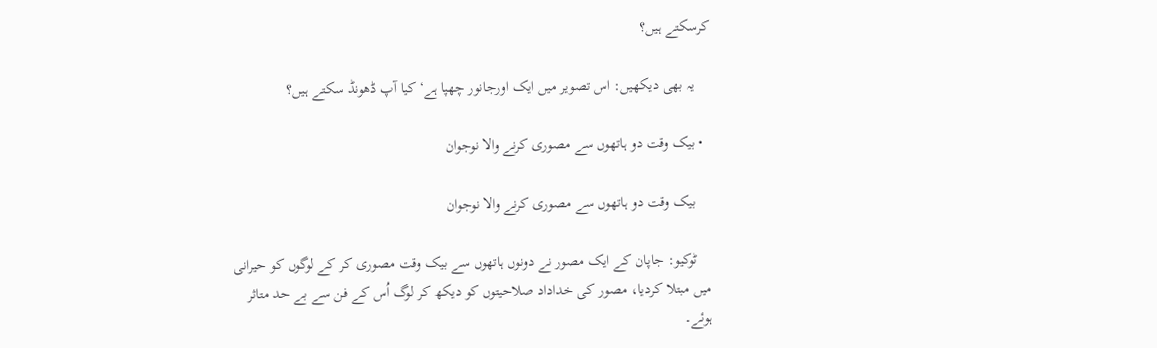کرسکتے ہیں؟

    یہ بھی دیکھیں: اس تصویر میں ایک اورجانور چھپا ہے‘ کیا آپ ڈھونڈ سکتے ہیں؟

  • بیک وقت دو ہاتھوں سے مصوری کرنے والا نوجوان

    بیک وقت دو ہاتھوں سے مصوری کرنے والا نوجوان

    ٹوکیو: جاپان کے ایک مصور نے دونوں ہاتھوں سے بیک وقت مصوری کر کے لوگوں کو حیرانی میں مبتلا کردیا، مصور کی خداداد صلاحیتوں کو دیکھ کر لوگ اُس کے فن سے بے حد متاثر ہوئے۔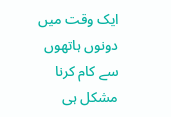ایک وقت میں دونوں ہاتھوں سے کام کرنا مشکل ہی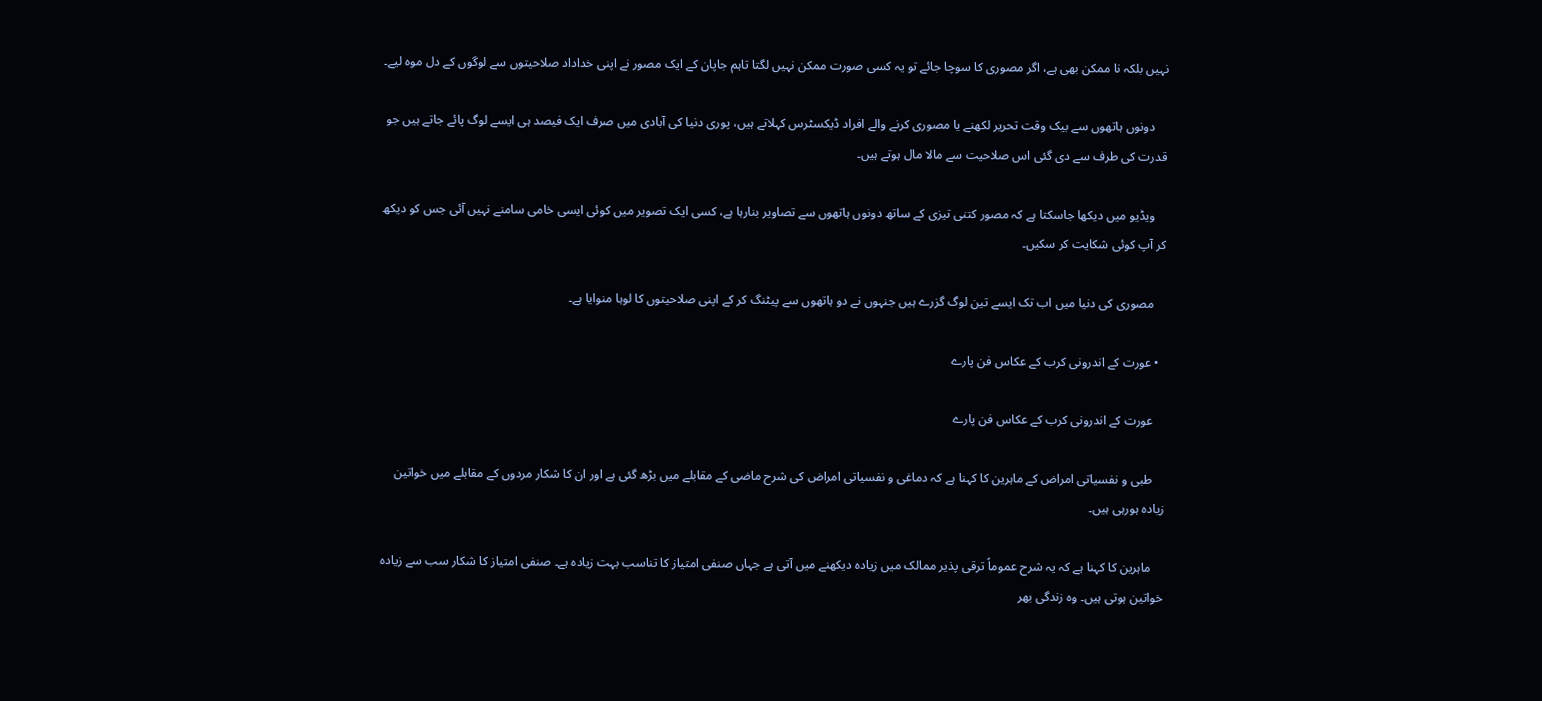نہیں بلکہ نا ممکن بھی ہے، اگر مصوری کا سوچا جائے تو یہ کسی صورت ممکن نہیں لگتا تاہم جاپان کے ایک مصور نے اپنی خداداد صلاحیتوں سے لوگوں کے دل موہ لیے۔

    دونوں ہاتھوں سے بیک وقت تحریر لکھنے یا مصوری کرنے والے افراد ڈیکسٹرس کہلاتے ہیں، پوری دنیا کی آبادی میں صرف ایک فیصد ہی ایسے لوگ پائے جاتے ہیں جو قدرت کی طرف سے دی گئی اس صلاحیت سے مالا مال ہوتے ہیں۔

    ویڈیو میں دیکھا جاسکتا ہے کہ مصور کتنی تیزی کے ساتھ دونوں ہاتھوں سے تصاویر بنارہا ہے، کسی ایک تصویر میں کوئی ایسی خامی سامنے نہیں آئی جس کو دیکھ کر آپ کوئی شکایت کر سکیں۔

    مصوری کی دنیا میں اب تک ایسے تین لوگ گزرے ہیں جنہوں نے دو ہاتھوں سے پیٹنگ کر کے اپنی صلاحیتوں کا لوہا منوایا ہے۔

  • عورت کے اندرونی کرب کے عکاس فن پارے

    عورت کے اندرونی کرب کے عکاس فن پارے

    طبی و نفسیاتی امراض کے ماہرین کا کہنا ہے کہ دماغی و نفسیاتی امراض کی شرح ماضی کے مقابلے میں بڑھ گئی ہے اور ان کا شکار مردوں کے مقابلے میں خواتین زیادہ ہورہی ہیں۔

    ماہرین کا کہنا ہے کہ یہ شرح عموماً ترقی پذیر ممالک میں زیادہ دیکھنے میں آتی ہے جہاں صنفی امتیاز کا تناسب بہت زیادہ ہے۔ صنفی امتیاز کا شکار سب سے زیادہ خواتین ہوتی ہیں۔ وہ زندگی بھر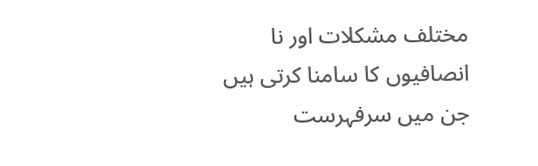مختلف مشکلات اور نا انصافیوں کا سامنا کرتی ہیں جن میں سرفہرست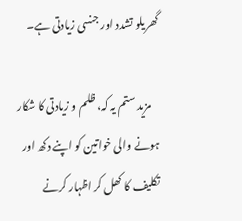گھریلو تشدد اور جنسی زیادتی ہے۔

    مزید ستم یہ کہ، ظلم و زیادتی کا شکار ہونے والی خواتین کو اپنے دکھ اور تکلیف کا کھل کر اظہار کرنے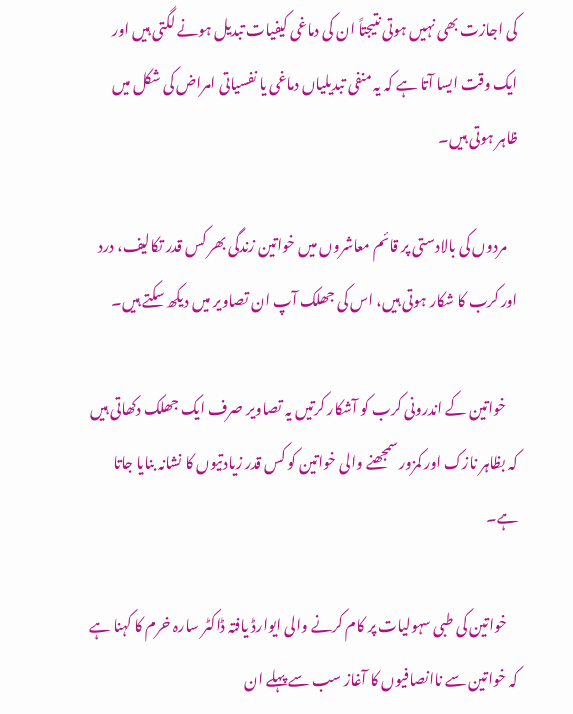کی اجازت بھی نہیں ہوتی نتیجتاً ان کی دماغی کیفیات تبدیل ہونے لگتی ہیں اور ایک وقت ایسا آتا ہے کہ یہ منفی تبدیلیاں دماغی یا نفسیاتی امراض کی شکل میں ظاہر ہوتی ہیں۔

    مردوں کی بالادستی پر قائم معاشروں میں خواتین زندگی بھر کس قدر تکالیف، درد اور کرب کا شکار ہوتی ہیں، اس کی جھلک آپ ان تصاویر میں دیکھ سکتے ہیں۔

    خواتین کے اندرونی کرب کو آشکار کرتیں یہ تصاویر صرف ایک جھلک دکھاتی ہیں کہ بظاہر نازک اور کمزور سمجھنے والی خواتین کو کس قدر زیادتیوں کا نشانہ بنایا جاتا ہے۔

    خواتین کی طبی سہولیات پر کام کرنے والی ایوارڈ یافتہ ڈاکٹر سارہ خرم کا کہنا ہے کہ خواتین سے ناانصافیوں کا آغاز سب سے پہلے ان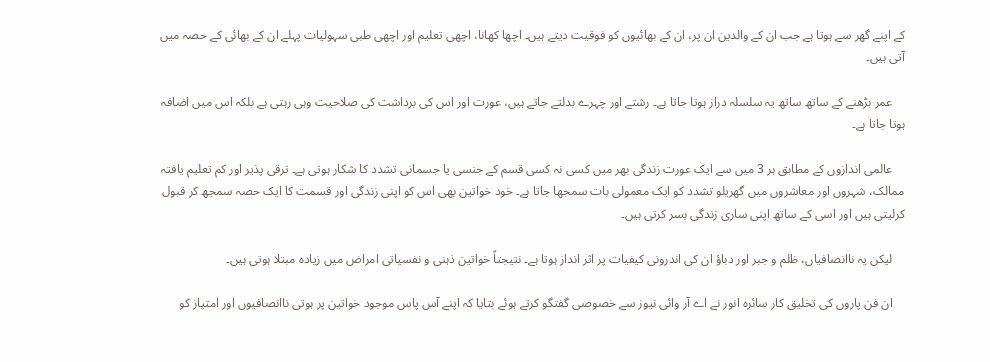کے اپنے گھر سے ہوتا ہے جب ان کے والدین ان پر، ان کے بھائیوں کو فوقیت دیتے ہیں۔ اچھا کھانا، اچھی تعلیم اور اچھی طبی سہولیات پہلے ان کے بھائی کے حصہ میں آتی ہیں۔

    عمر بڑھنے کے ساتھ ساتھ یہ سلسلہ دراز ہوتا جاتا ہے۔ رشتے اور چہرے بدلتے جاتے ہیں، عورت اور اس کی برداشت کی صلاحیت وہی رہتی ہے بلکہ اس میں اضافہ ہوتا جاتا ہے۔

    عالمی اندازوں کے مطابق ہر 3 میں سے ایک عورت زندگی بھر میں کسی نہ کسی قسم کے جنسی یا جسمانی تشدد کا شکار ہوتی ہے۔ ترقی پذیر اور کم تعلیم یافتہ ممالک، شہروں اور معاشروں میں گھریلو تشدد کو ایک معمولی بات سمجھا جاتا ہے۔ خود خواتین بھی اس کو اپنی زندگی اور قسمت کا ایک حصہ سمجھ کر قبول کرلیتی ہیں اور اسی کے ساتھ اپنی ساری زندگی بسر کرتی ہیں۔

    لیکن یہ ناانصافیاں، ظلم و جبر اور دباؤ ان کی اندرونی کیفیات پر اثر انداز ہوتا ہے۔ نتیجتاً خواتین ذہنی و نفسیاتی امراض میں زیادہ مبتلا ہوتی ہیں۔

    ان فن پاروں کی تخلیق کار سائرہ انور نے اے آر وائی نیوز سے خصوصی گفتگو کرتے ہوئے بتایا کہ اپنے آس پاس موجود خواتین پر ہوتی ناانصافیوں اور امتیاز کو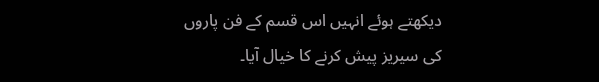دیکھتے ہوئے انہیں اس قسم کے فن پاروں کی سیریز پیش کرنے کا خیال آیا۔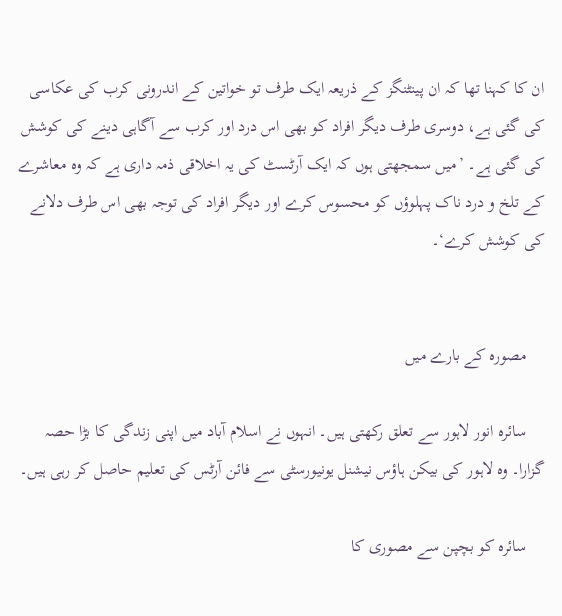ان کا کہنا تھا کہ ان پینٹنگز کے ذریعہ ایک طرف تو خواتین کے اندرونی کرب کی عکاسی کی گئی ہے، دوسری طرف دیگر افراد کو بھی اس درد اور کرب سے آگاہی دینے کی کوشش کی گئی ہے۔ ’میں سمجھتی ہوں کہ ایک آرٹسٹ کی یہ اخلاقی ذمہ داری ہے کہ وہ معاشرے کے تلخ و درد ناک پہلوؤں کو محسوس کرے اور دیگر افراد کی توجہ بھی اس طرف دلانے کی کوشش کرے‘۔


    مصورہ کے بارے میں

    سائرہ انور لاہور سے تعلق رکھتی ہیں۔ انہوں نے اسلام آباد میں اپنی زندگی کا بڑا حصہ گزارا۔ وہ لاہور کی بیکن ہاؤس نیشنل یونیورسٹی سے فائن آرٹس کی تعلیم حاصل کر رہی ہیں۔

    سائرہ کو بچپن سے مصوری کا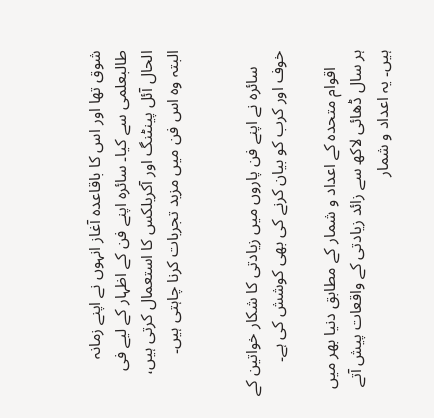شوق تھا اور اس کا باقاعدہ آغاز انہوں نے اپنے زمانہ طالبعلمی سے کیا۔ سائرہ اپنے فن کے اظہار کے لیے فی الحال آئل پینٹنگ اور آکریلکس کا استعمال کرتی ہیں، البتہ وہ اس فن میں مزید تجربات کرنا چاہتی ہیں۔


    سائرہ نے اپنے فن پاروں میں زیادتی کا شکار خواتین کے خوف اور کرب کو بیان کرنے کی بھی کوشش کی ہے۔

    اقوام متحدہ کے اعداد و شمار کے مطابق دنیا بھر میں ہر سال ڈھائی لاکھ سے زائد زیادتی کے واقعات پیش آتے ہیں۔ یہ اعداد و شمار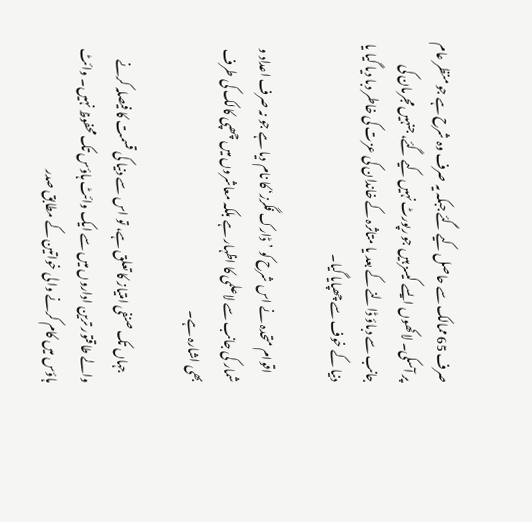صرف 65 ممالک سے حاصل کیے گئے جبکہ یہ صرف وہ شرح ہے جو منظر عام پر آسکی۔ لاکھوں ایسے کیسز ہیں جو رپورٹ نہیں کیے گئے، جنہیں مجرمان کی جانب سے دباؤ ڈالنے کے بعد یا متاثرہ کے خاندان کی عزت کی خاطر دبا دیا گیا یا دنیا کے خوف سے چھپایا گیا۔

    اقوام متحدہ نے اس شرح کو ’ڈارک فگرز‘ کا نام دیا ہے جو نہ صرف اعداد و شمار کی جانب سے لاعلمی کا اظہار ہے بلکہ معاشروں میں چھپی کالک کی طرف بھی اشارہ ہے۔

    جہاں تک صنفی امتیاز کا تعلق ہے، تو اس سے دنیا کی قسمت کا فیصلہ کرنے والے طاقتور ترین اداروں میں سے ایک وائٹ ہاؤس تک محفوظ نہیں۔ وائٹ ہاؤس میں کام کرنے والی خواتین کے مطابق صدر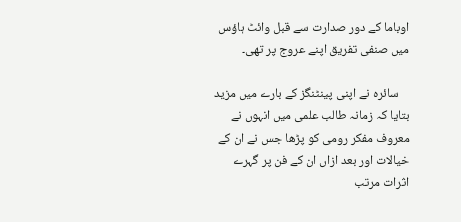اوباما کے دور صدارت سے قبل وائٹ ہاؤس میں صنفی تفریق اپنے عروج پر تھی۔

    سائرہ نے اپنی پینٹنگز کے بارے میں مزید بتایا کہ زمانہ طالب علمی میں انہوں نے معروف مفکر رومی کو پڑھا جس نے ان کے خیالات اور بعد ازاں ان کے فن پر گہرے اثرات مرتب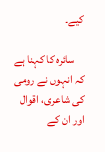کیے۔

    سائرہ کا کہنا ہے کہ انہوں نے رومی کی شاعری، اقوال اور ان کے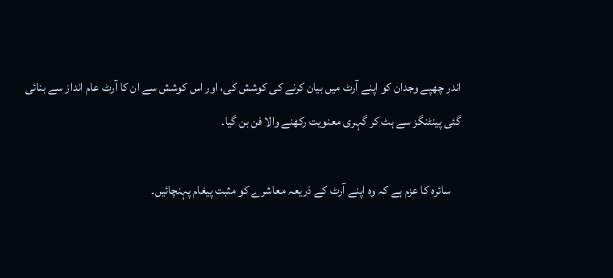اندر چھپے وجدان کو اپنے آرٹ میں بیان کرنے کی کوشش کی، اور اس کوشش سے ان کا آرٹ عام انداز سے بنائی گئی پینٹنگز سے ہٹ کر گہری معنویت رکھنے والا فن بن گیا۔

    سائرہ کا عزم ہے کہ وہ اپنے آرٹ کے ذریعہ معاشرے کو مثبت پیغام پہنچائیں۔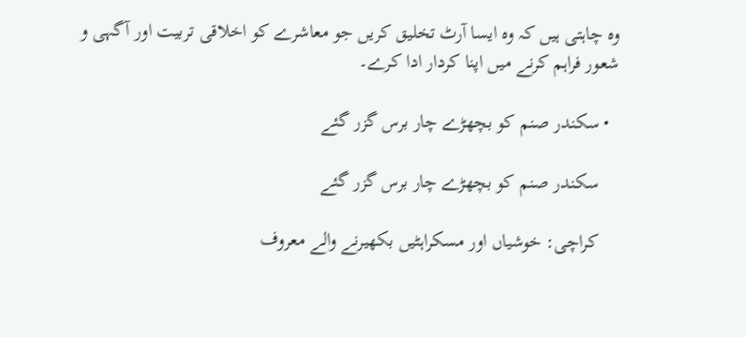وہ چاہتی ہیں کہ وہ ایسا آرٹ تخلیق کریں جو معاشرے کو اخلاقی تربیت اور آگہی و شعور فراہم کرنے میں اپنا کردار ادا کرے۔

  • سکندر صنم کو بچھڑے چار برس گزر گئے

    سکندر صنم کو بچھڑے چار برس گزر گئے

    کراچی: خوشیاں اور مسکراہٹیں بکھیرنے والے معروف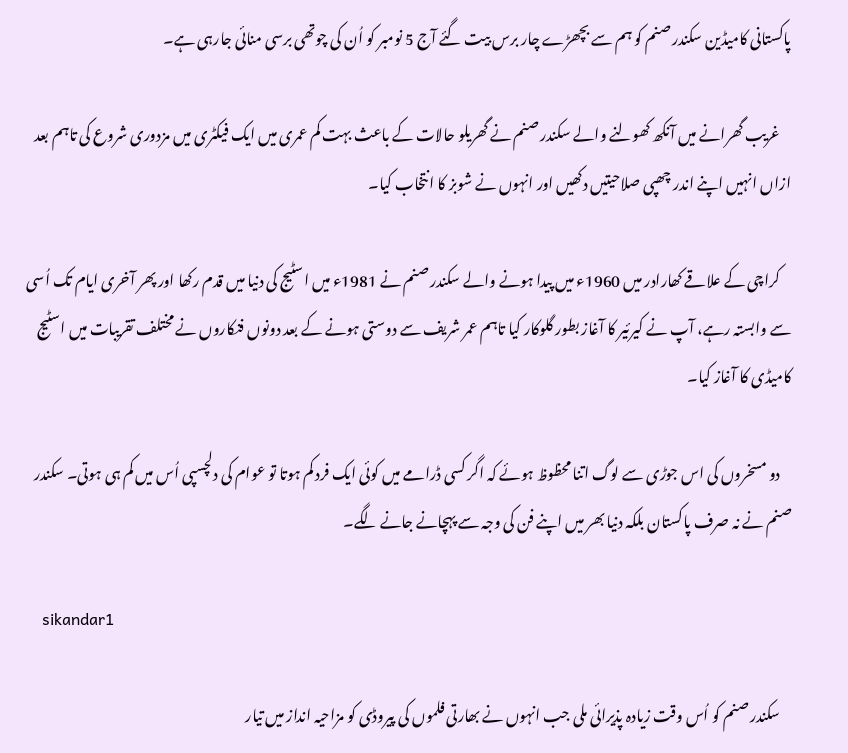پاکستانی کامیڈین سکندر صنم کو ہم سے بچھڑے چار برس بیت گئے آج 5 نومبر کو اُن کی چوتھی برسی منائی جارہی ہے۔

    غریب گھرانے میں آنکھ کھولنے والے سکندر صنم نے گھریلو حالات کے باعث بہت کم عمری میں ایک فیکٹری میں مزدوری شروع کی تاہم بعد ازاں انہیں اپنے اندر چھپی صلاحیتیں دکھیں اور انہوں نے شوبز کا انتخاب کیا۔

    کراچی کے علاقے کھارادر میں 1960ء میں پیدا ہونے والے سکندر صنم نے 1981ء میں اسٹیج کی دنیا میں قدم رکھا اور پھر آخری ایام تک اُسی سے وابستہ رہے، آپ نے کیرئیر کا آغاز بطور گلوکار کیا تاہم عمر شریف سے دوستی ہونے کے بعد دونوں فنکاروں نے مختلف تقریبات میں اسٹیج کامیڈی کا آغاز کیا۔

    دو مسخروں کی اس جوڑی سے لوگ اتنا محظوظ ہوئے کہ اگر کسی ڈرامے میں کوئی ایک فرد کم ہوتا تو عوام کی دلچسپی اُس میں کم ہی ہوتی۔ سکندر صنم نے نہ صرف پاکستان بلکہ دنیا بھر میں اپنے فن کی وجہ سے پہچانے جانے لگے۔

    sikandar1

    سکندر صنم کو اُس وقت زیادہ پذیرائی ملی جب انہوں نے بھارتی فلموں کی پیروڈی کو مزاحیہ انداز میں تیار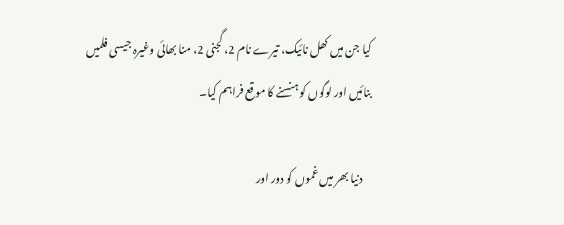کیا جن میں کھل نائیک، تیرے نام 2، گجنی 2، منا بھائی وغیرہ جیسی فلمیں بنائیں اور لوگوں کو ہنسنے کا موقع فراہم کیا۔

    دنیا بھر میں غموں کو دور اور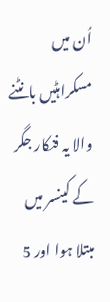اُن میں مسکراہٹیں بانٹنے والا یہ فنکار جگر کے کینسر میں مبتلا ہوا اور 5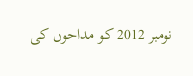نومبر 2012 کو مداحوں کی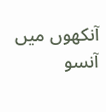آنکھوں میں آنسو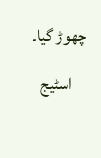چھوڑ گیا۔

    اسٹیج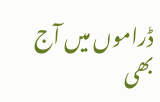ڈراموں میں آج بھی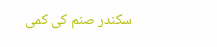سکندر صنم کی کمی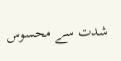شدت سے محسوس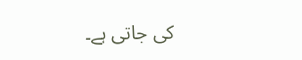کی جاتی ہے۔